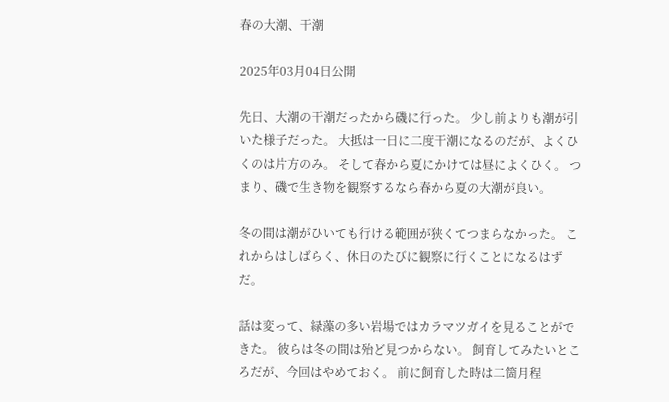春の大潮、干潮

2025年03月04日公開

先日、大潮の干潮だったから磯に行った。 少し前よりも潮が引いた様子だった。 大抵は一日に二度干潮になるのだが、よくひくのは片方のみ。 そして春から夏にかけては昼によくひく。 つまり、磯で生き物を観察するなら春から夏の大潮が良い。

冬の間は潮がひいても行ける範囲が狭くてつまらなかった。 これからはしばらく、休日のたびに観察に行くことになるはずだ。

話は変って、緑藻の多い岩場ではカラマツガイを見ることができた。 彼らは冬の間は殆ど見つからない。 飼育してみたいところだが、今回はやめておく。 前に飼育した時は二箇月程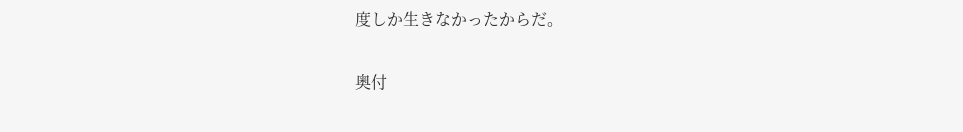度しか生きなかったからだ。

奥付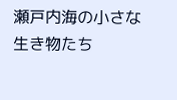瀬戸内海の小さな生き物たち